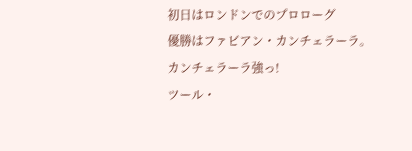初日はロンドンでのプロローグ
優勝はファビアン・カンチェラーラ。
カンチェラーラ強っ!
ツール・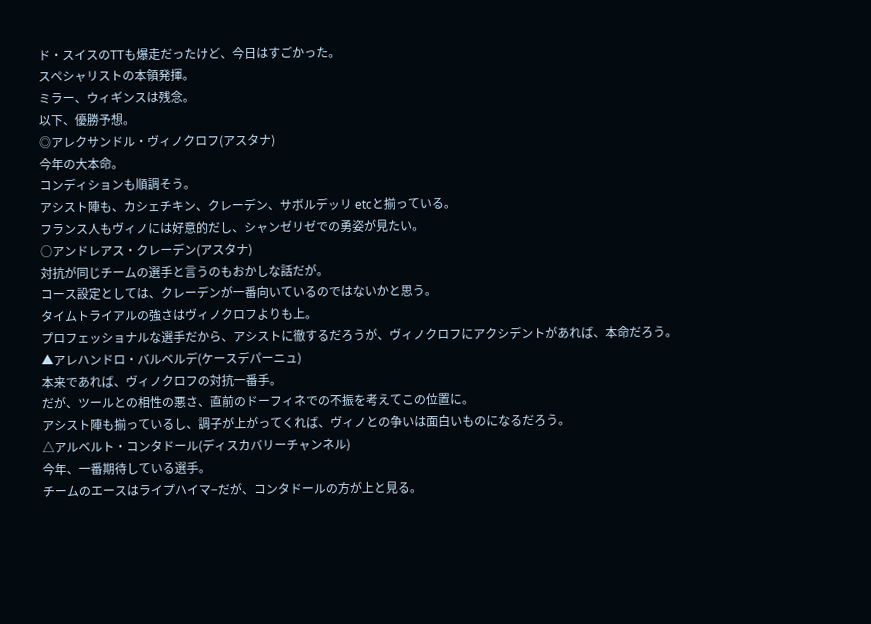ド・スイスのTTも爆走だったけど、今日はすごかった。
スペシャリストの本領発揮。
ミラー、ウィギンスは残念。
以下、優勝予想。
◎アレクサンドル・ヴィノクロフ(アスタナ)
今年の大本命。
コンディションも順調そう。
アシスト陣も、カシェチキン、クレーデン、サボルデッリ etcと揃っている。
フランス人もヴィノには好意的だし、シャンゼリゼでの勇姿が見たい。
○アンドレアス・クレーデン(アスタナ)
対抗が同じチームの選手と言うのもおかしな話だが。
コース設定としては、クレーデンが一番向いているのではないかと思う。
タイムトライアルの強さはヴィノクロフよりも上。
プロフェッショナルな選手だから、アシストに徹するだろうが、ヴィノクロフにアクシデントがあれば、本命だろう。
▲アレハンドロ・バルベルデ(ケースデパーニュ)
本来であれば、ヴィノクロフの対抗一番手。
だが、ツールとの相性の悪さ、直前のドーフィネでの不振を考えてこの位置に。
アシスト陣も揃っているし、調子が上がってくれば、ヴィノとの争いは面白いものになるだろう。
△アルベルト・コンタドール(ディスカバリーチャンネル)
今年、一番期待している選手。
チームのエースはライプハイマ−だが、コンタドールの方が上と見る。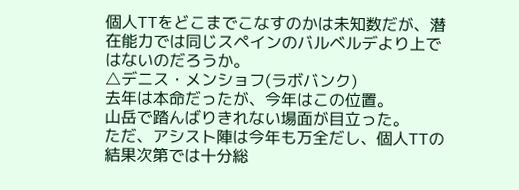個人TTをどこまでこなすのかは未知数だが、潜在能力では同じスペインのバルベルデより上ではないのだろうか。
△デニス・メンショフ(ラボバンク)
去年は本命だったが、今年はこの位置。
山岳で踏んばりきれない場面が目立った。
ただ、アシスト陣は今年も万全だし、個人TTの結果次第では十分総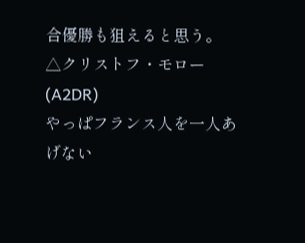合優勝も狙えると思う。
△クリストフ・モロー(A2DR)
やっぱフランス人を一人あげない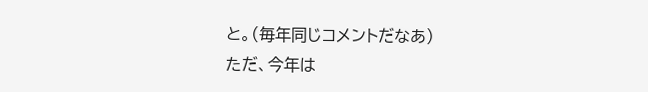と。(毎年同じコメントだなあ)
ただ、今年は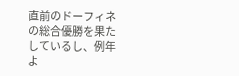直前のドーフィネの総合優勝を果たしているし、例年よ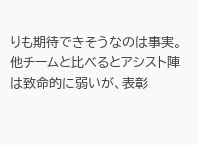りも期待できそうなのは事実。
他チームと比べるとアシスト陣は致命的に弱いが、表彰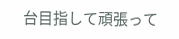台目指して頑張って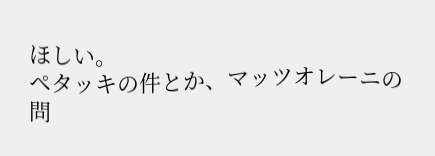ほしい。
ペタッキの件とか、マッツオレーニの問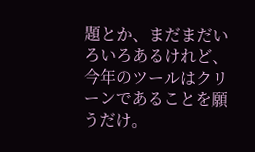題とか、まだまだいろいろあるけれど、今年のツールはクリーンであることを願うだけ。